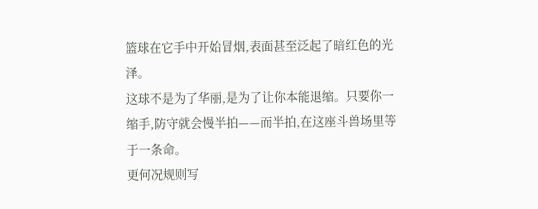篮球在它手中开始冒烟,表面甚至泛起了暗红色的光泽。
这球不是为了华丽,是为了让你本能退缩。只要你一缩手,防守就会慢半拍——而半拍,在这座斗兽场里等于一条命。
更何况规则写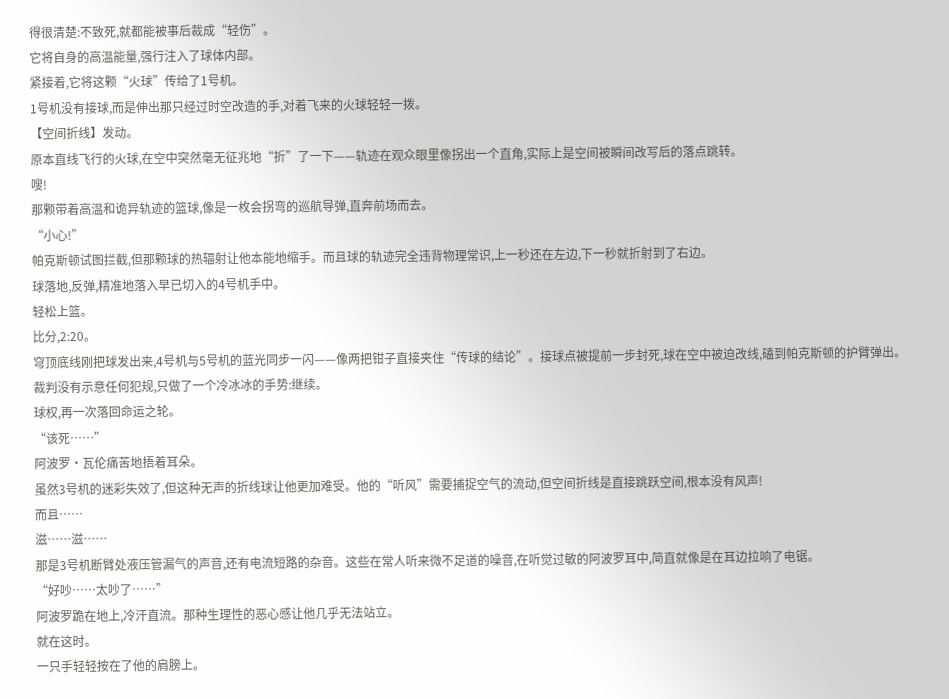得很清楚:不致死,就都能被事后裁成“轻伤”。
它将自身的高温能量,强行注入了球体内部。
紧接着,它将这颗“火球”传给了1号机。
1号机没有接球,而是伸出那只经过时空改造的手,对着飞来的火球轻轻一拨。
【空间折线】发动。
原本直线飞行的火球,在空中突然毫无征兆地“折”了一下——轨迹在观众眼里像拐出一个直角,实际上是空间被瞬间改写后的落点跳转。
嗖!
那颗带着高温和诡异轨迹的篮球,像是一枚会拐弯的巡航导弹,直奔前场而去。
“小心!”
帕克斯顿试图拦截,但那颗球的热辐射让他本能地缩手。而且球的轨迹完全违背物理常识,上一秒还在左边,下一秒就折射到了右边。
球落地,反弹,精准地落入早已切入的4号机手中。
轻松上篮。
比分,2:20。
穹顶底线刚把球发出来,4号机与5号机的蓝光同步一闪——像两把钳子直接夹住“传球的结论”。接球点被提前一步封死,球在空中被迫改线,磕到帕克斯顿的护臂弹出。
裁判没有示意任何犯规,只做了一个冷冰冰的手势:继续。
球权,再一次落回命运之轮。
“该死……”
阿波罗·瓦伦痛苦地捂着耳朵。
虽然3号机的迷彩失效了,但这种无声的折线球让他更加难受。他的“听风”需要捕捉空气的流动,但空间折线是直接跳跃空间,根本没有风声!
而且……
滋……滋……
那是3号机断臂处液压管漏气的声音,还有电流短路的杂音。这些在常人听来微不足道的噪音,在听觉过敏的阿波罗耳中,简直就像是在耳边拉响了电锯。
“好吵……太吵了……”
阿波罗跪在地上,冷汗直流。那种生理性的恶心感让他几乎无法站立。
就在这时。
一只手轻轻按在了他的肩膀上。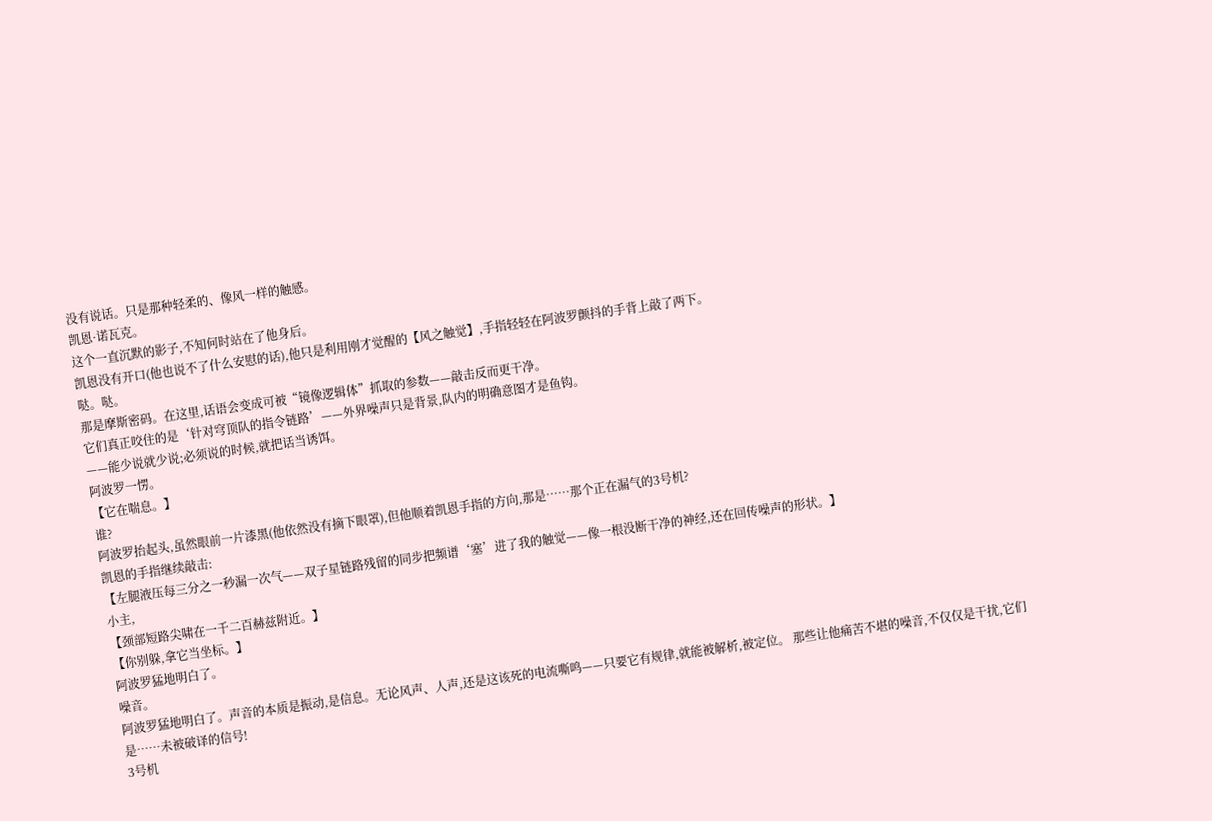没有说话。只是那种轻柔的、像风一样的触感。
凯恩·诺瓦克。
这个一直沉默的影子,不知何时站在了他身后。
凯恩没有开口(他也说不了什么安慰的话),他只是利用刚才觉醒的【风之触觉】,手指轻轻在阿波罗颤抖的手背上敲了两下。
哒。哒。
那是摩斯密码。在这里,话语会变成可被“镜像逻辑体”抓取的参数——敲击反而更干净。
它们真正咬住的是‘针对穹顶队的指令链路’——外界噪声只是背景,队内的明确意图才是鱼钩。
——能少说就少说;必须说的时候,就把话当诱饵。
阿波罗一愣。
【它在喘息。】
谁?
阿波罗抬起头,虽然眼前一片漆黑(他依然没有摘下眼罩),但他顺着凯恩手指的方向,那是……那个正在漏气的3号机?
凯恩的手指继续敲击:
【左腿液压每三分之一秒漏一次气——双子星链路残留的同步把频谱‘塞’进了我的触觉——像一根没断干净的神经,还在回传噪声的形状。】
小主,
【颈部短路尖啸在一千二百赫兹附近。】
【你别躲,拿它当坐标。】
阿波罗猛地明白了。
噪音。
阿波罗猛地明白了。声音的本质是振动,是信息。无论风声、人声,还是这该死的电流嘶鸣——只要它有规律,就能被解析,被定位。 那些让他痛苦不堪的噪音,不仅仅是干扰,它们是……未被破译的信号!
3号机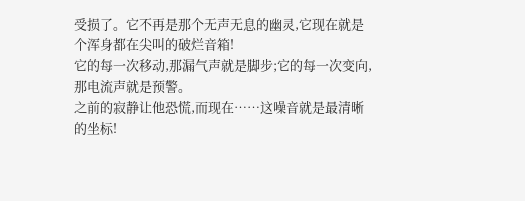受损了。它不再是那个无声无息的幽灵,它现在就是个浑身都在尖叫的破烂音箱!
它的每一次移动,那漏气声就是脚步;它的每一次变向,那电流声就是预警。
之前的寂静让他恐慌,而现在……这噪音就是最清晰的坐标!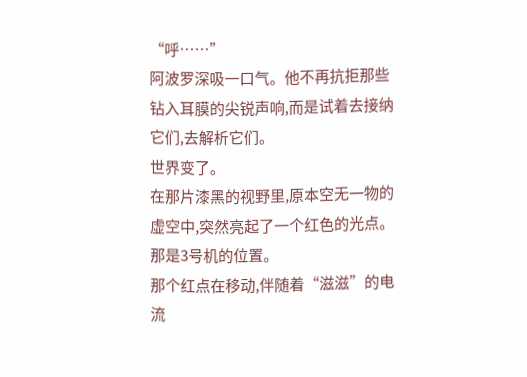“呼……”
阿波罗深吸一口气。他不再抗拒那些钻入耳膜的尖锐声响,而是试着去接纳它们,去解析它们。
世界变了。
在那片漆黑的视野里,原本空无一物的虚空中,突然亮起了一个红色的光点。
那是3号机的位置。
那个红点在移动,伴随着“滋滋”的电流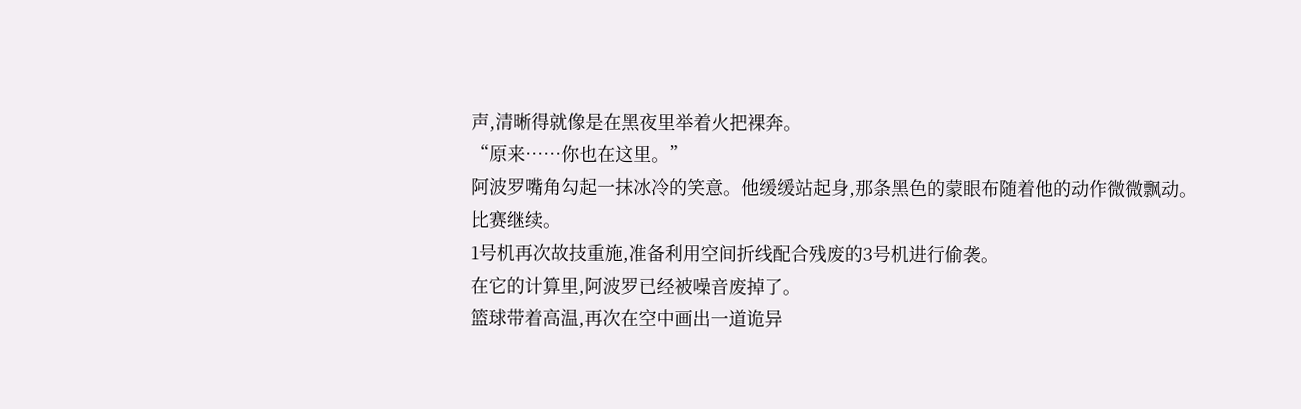声,清晰得就像是在黑夜里举着火把裸奔。
“原来……你也在这里。”
阿波罗嘴角勾起一抹冰冷的笑意。他缓缓站起身,那条黑色的蒙眼布随着他的动作微微飘动。
比赛继续。
1号机再次故技重施,准备利用空间折线配合残废的3号机进行偷袭。
在它的计算里,阿波罗已经被噪音废掉了。
篮球带着高温,再次在空中画出一道诡异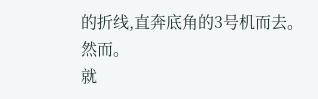的折线,直奔底角的3号机而去。
然而。
就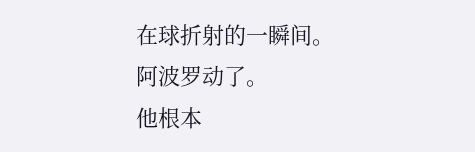在球折射的一瞬间。
阿波罗动了。
他根本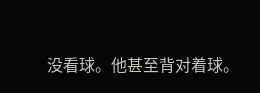没看球。他甚至背对着球。